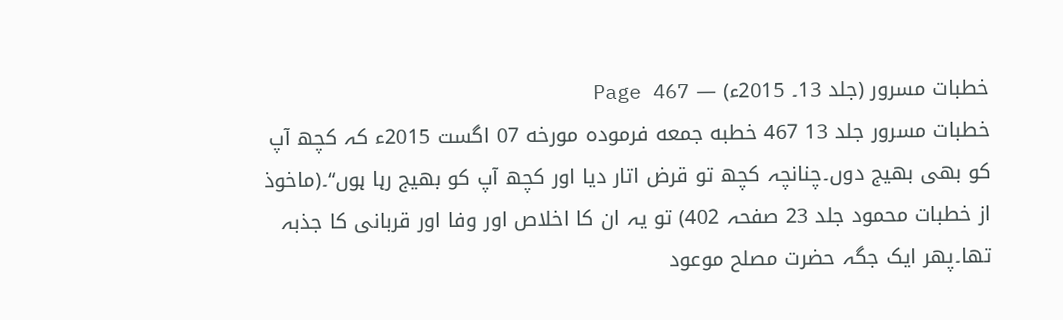خطبات مسرور (جلد 13۔ 2015ء) — Page 467
خطبات مسرور جلد 13 467 خطبه جمعه فرموده مورخه 07 اگست 2015ء کہ کچھ آپ کو بھی بھیج دوں۔چنانچہ کچھ تو قرض اتار دیا اور کچھ آپ کو بھیج رہا ہوں“۔(ماخوذ از خطبات محمود جلد 23 صفحہ 402) تو یہ ان کا اخلاص اور وفا اور قربانی کا جذبہ تھا۔پھر ایک جگہ حضرت مصلح موعود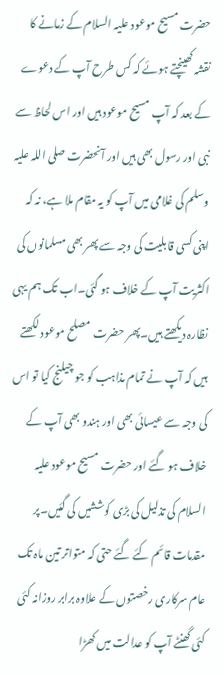حضرت مسیح موعود علیہ السلام کے زمانے کا نقشہ کھینچتے ہوئے کہ کس طرح آپ کے دعوے کے بعد کہ آپ مسیح موعود ہیں اور اس لحاظ سے نبی اور رسول بھی ہیں اور آنحضرت صلی اللہ علیہ وسلم کی غلامی میں آپ کو یہ مقام ملا ہے، نہ کہ اپنی کسی قابلیت کی وجہ سے پھر بھی مسلمانوں کی اکثریت آپ کے خلاف ہو گئی۔اب تک ہم یہی نظارہ دیکھتے ہیں۔پھر حضرت مصلح موعود لکھتے ہیں کہ آپ نے تمام مذاہب کو جو چیلنج کیا تو اس کی وجہ سے عیسائی بھی اور ہندو بھی آپ کے خلاف ہو گئے اور حضرت مسیح موعود علیہ السلام کی تذلیل کی بڑی کوششیں کی گئیں۔پر مقدمات قائم کئے گئے حتی کہ متواتر تین ماہ تک عام سرکاری رخصتوں کے علاوہ برابر روزانہ کئی کئی گھنٹے آپ کو عدالت میں کھڑا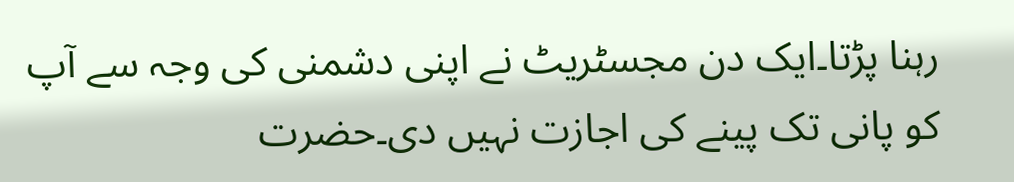رہنا پڑتا۔ایک دن مجسٹریٹ نے اپنی دشمنی کی وجہ سے آپ کو پانی تک پینے کی اجازت نہیں دی۔حضرت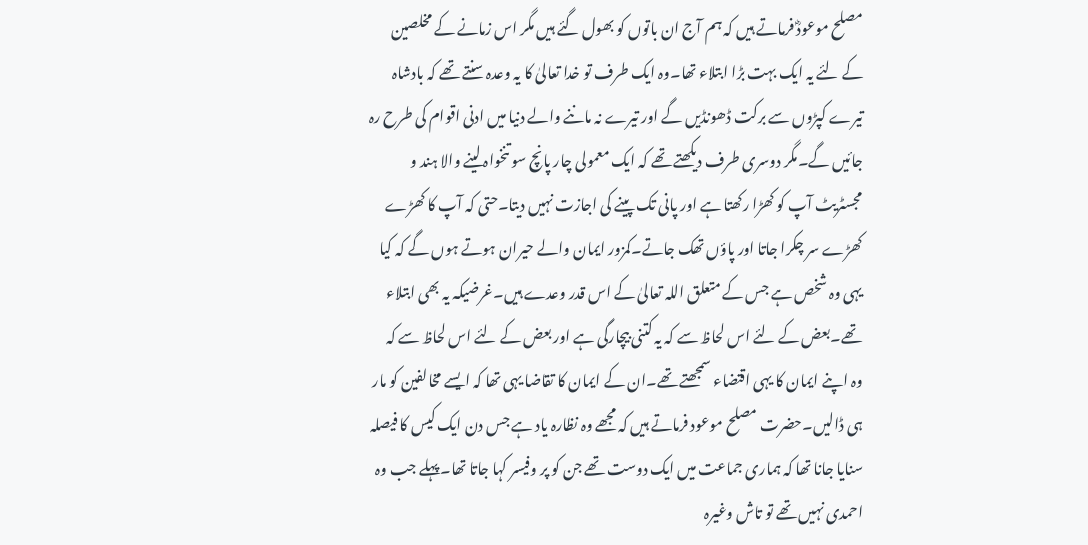مصلح موعودؓ فرماتے ہیں کہ ہم آج ان باتوں کو بھول گئے ہیں مگر اس زمانے کے مخلصین کے لئے یہ ایک بہت بڑا ابتلاء تھا۔وہ ایک طرف تو خدا تعالیٰ کا یہ وعدہ سنتے تھے کہ بادشاہ تیرے کپڑوں سے برکت ڈھونڈیں گے اور تیرے نہ ماننے والے دنیا میں ادنی اقوام کی طرح رہ جائیں گے۔مگر دوسری طرف دیکھتے تھے کہ ایک معمولی چار پانچ سو تنخواہ لینے والا ہند و مجسٹریٹ آپ کو کھڑا رکھتا ہے اور پانی تک پینے کی اجازت نہیں دیتا۔حتی کہ آپ کا کھڑے کھڑے سر چکرا جاتا اور پاؤں تھک جاتے۔کمزور ایمان والے حیران ہوتے ہوں گے کہ کیا یہی وہ شخص ہے جس کے متعلق اللہ تعالیٰ کے اس قدر وعدے ہیں۔غرضیکہ یہ بھی ابتلاء تھے۔بعض کے لئے اس لحاظ سے کہ یہ کتنی بیچارگی ہے اور بعض کے لئے اس لحاظ سے کہ وہ اپنے ایمان کا یہی اقتضاء سمجھتے تھے۔ان کے ایمان کا تقاضا یہی تھا کہ ایسے مخالفین کو مار ہی ڈالیں۔حضرت مصلح موعود فرماتے ہیں کہ مجھے وہ نظارہ یاد ہے جس دن ایک کیس کا فیصلہ سنایا جانا تھا کہ ہماری جماعت میں ایک دوست تھے جن کو پر وفیسر کہا جاتا تھا۔پہلے جب وہ احمدی نہیں تھے تو تاش وغیرہ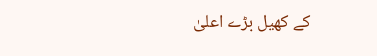کے کھیل بڑے اعلیٰ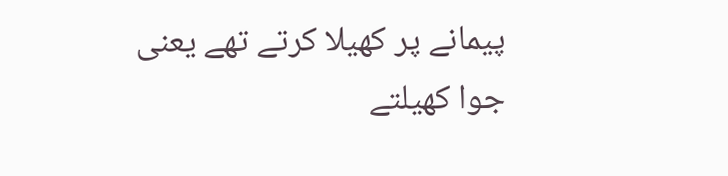پیمانے پر کھیلا کرتے تھے یعنی جوا کھیلتے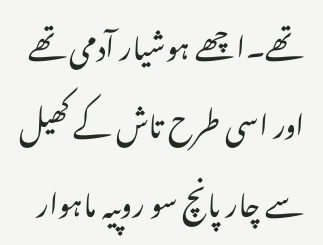تھے۔اچھے ہوشیار آدمی تھے اور اسی طرح تاش کے کھیل سے چار پانچ سو روپیہ ماہوار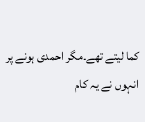کما لیتے تھے۔مگر احمدی ہونے پر انہوں نے یہ کام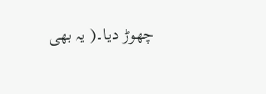چھوڑ دیا۔( یہ بھی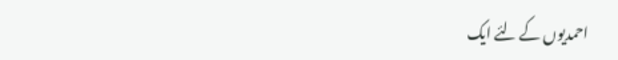احمدیوں کے لئے ایک